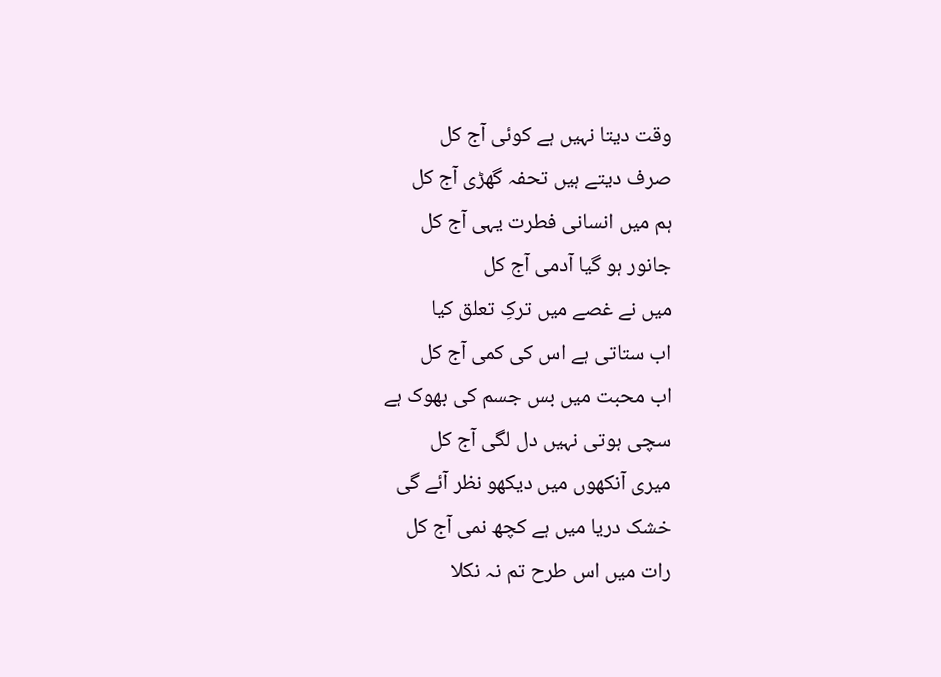وقت دیتا نہیں ہے کوئی آج کل
صرف دیتے ہیں تحفہ گھڑی آج کل
ہم میں انسانی فطرت یہی آج کل
جانور ہو گیا آدمی آج کل
میں نے غصے میں ترکِ تعلق کیا
اب ستاتی ہے اس کی کمی آج کل
اب محبت میں بس جسم کی بھوک ہے
سچی ہوتی نہیں دل لگی آج کل
میری آنکھوں میں دیکھو نظر آئے گی
خشک دریا میں ہے کچھ نمی آج کل
رات میں اس طرح تم نہ نکلا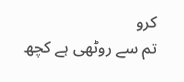کرو
تم سے روٹھی ہے کچھ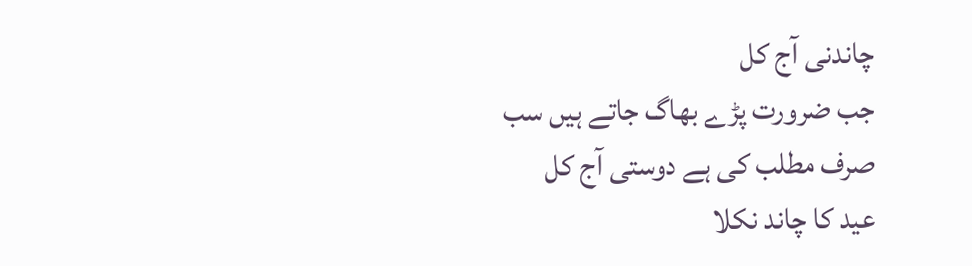چاندنی آج کل
جب ضرورت پڑے بھاگ جاتے ہیں سب
صرف مطلب کی ہے دوستی آج کل
عید کا چاند نکلا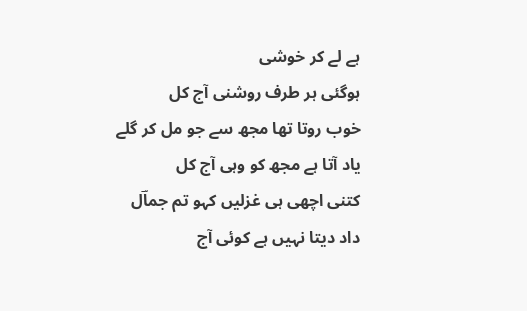ہے لے کر خوشی
ہوگئی ہر طرف روشنی آج کل
خوب روتا تھا مجھ سے جو مل کر گلے
یاد آتا ہے مجھ کو وہی آج کل
کتنی اچھی ہی غزلیں کہو تم جماؔل
داد دیتا نہیں ہے کوئی آج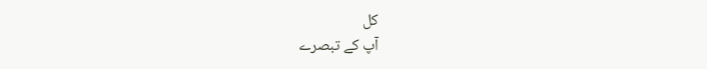کل
آپ کے تبصرے